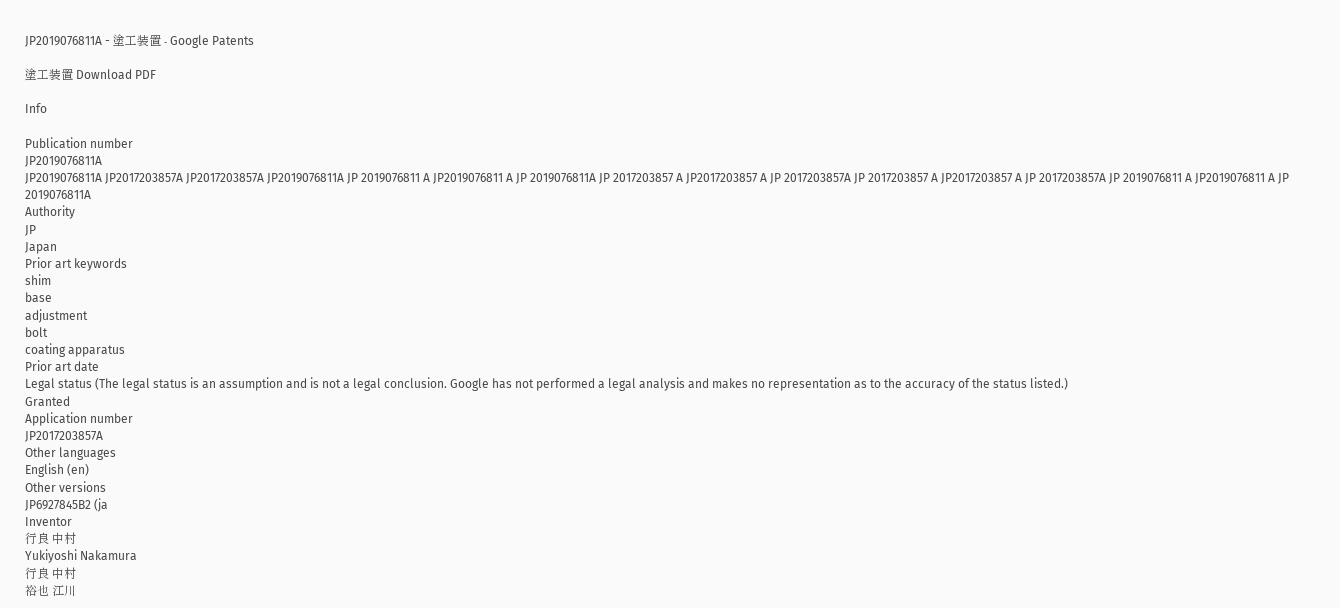JP2019076811A - 塗工装置 - Google Patents

塗工装置 Download PDF

Info

Publication number
JP2019076811A
JP2019076811A JP2017203857A JP2017203857A JP2019076811A JP 2019076811 A JP2019076811 A JP 2019076811A JP 2017203857 A JP2017203857 A JP 2017203857A JP 2017203857 A JP2017203857 A JP 2017203857A JP 2019076811 A JP2019076811 A JP 2019076811A
Authority
JP
Japan
Prior art keywords
shim
base
adjustment
bolt
coating apparatus
Prior art date
Legal status (The legal status is an assumption and is not a legal conclusion. Google has not performed a legal analysis and makes no representation as to the accuracy of the status listed.)
Granted
Application number
JP2017203857A
Other languages
English (en)
Other versions
JP6927845B2 (ja
Inventor
行良 中村
Yukiyoshi Nakamura
行良 中村
裕也 江川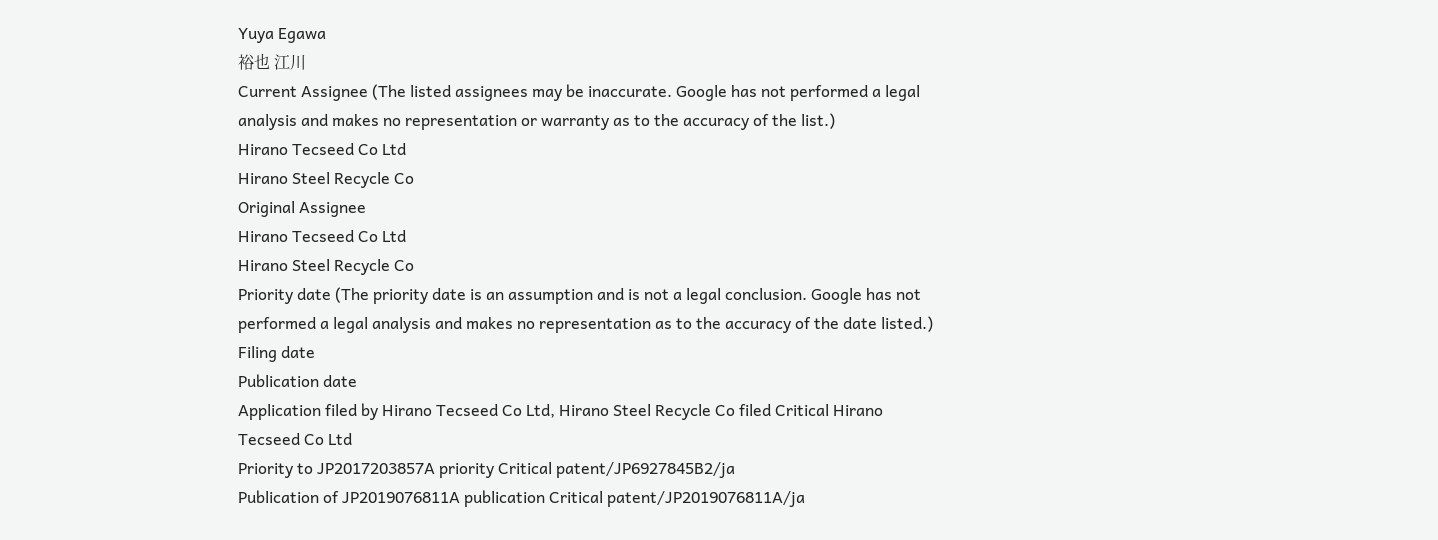Yuya Egawa
裕也 江川
Current Assignee (The listed assignees may be inaccurate. Google has not performed a legal analysis and makes no representation or warranty as to the accuracy of the list.)
Hirano Tecseed Co Ltd
Hirano Steel Recycle Co
Original Assignee
Hirano Tecseed Co Ltd
Hirano Steel Recycle Co
Priority date (The priority date is an assumption and is not a legal conclusion. Google has not performed a legal analysis and makes no representation as to the accuracy of the date listed.)
Filing date
Publication date
Application filed by Hirano Tecseed Co Ltd, Hirano Steel Recycle Co filed Critical Hirano Tecseed Co Ltd
Priority to JP2017203857A priority Critical patent/JP6927845B2/ja
Publication of JP2019076811A publication Critical patent/JP2019076811A/ja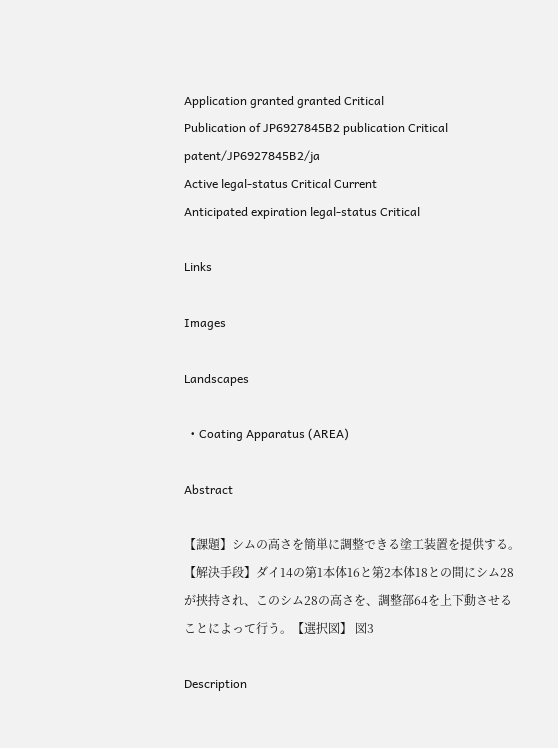Application granted granted Critical
Publication of JP6927845B2 publication Critical patent/JP6927845B2/ja
Active legal-status Critical Current
Anticipated expiration legal-status Critical

Links

Images

Landscapes

  • Coating Apparatus (AREA)

Abstract

【課題】シムの高さを簡単に調整できる塗工装置を提供する。【解決手段】ダイ14の第1本体16と第2本体18との間にシム28が挟持され、このシム28の高さを、調整部64を上下動させることによって行う。【選択図】 図3

Description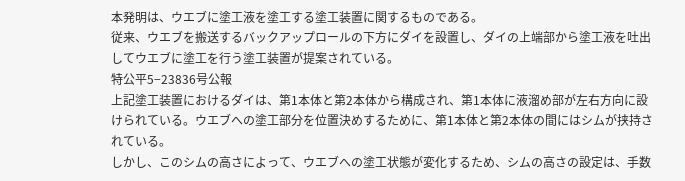本発明は、ウエブに塗工液を塗工する塗工装置に関するものである。
従来、ウエブを搬送するバックアップロールの下方にダイを設置し、ダイの上端部から塗工液を吐出してウエブに塗工を行う塗工装置が提案されている。
特公平5−23836号公報
上記塗工装置におけるダイは、第1本体と第2本体から構成され、第1本体に液溜め部が左右方向に設けられている。ウエブへの塗工部分を位置決めするために、第1本体と第2本体の間にはシムが挟持されている。
しかし、このシムの高さによって、ウエブへの塗工状態が変化するため、シムの高さの設定は、手数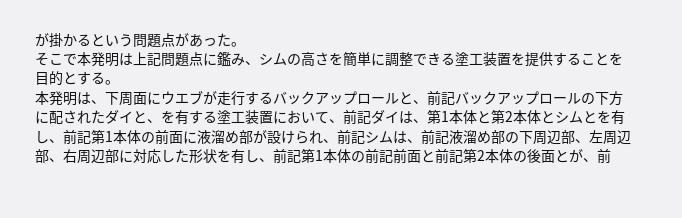が掛かるという問題点があった。
そこで本発明は上記問題点に鑑み、シムの高さを簡単に調整できる塗工装置を提供することを目的とする。
本発明は、下周面にウエブが走行するバックアップロールと、前記バックアップロールの下方に配されたダイと、を有する塗工装置において、前記ダイは、第1本体と第2本体とシムとを有し、前記第1本体の前面に液溜め部が設けられ、前記シムは、前記液溜め部の下周辺部、左周辺部、右周辺部に対応した形状を有し、前記第1本体の前記前面と前記第2本体の後面とが、前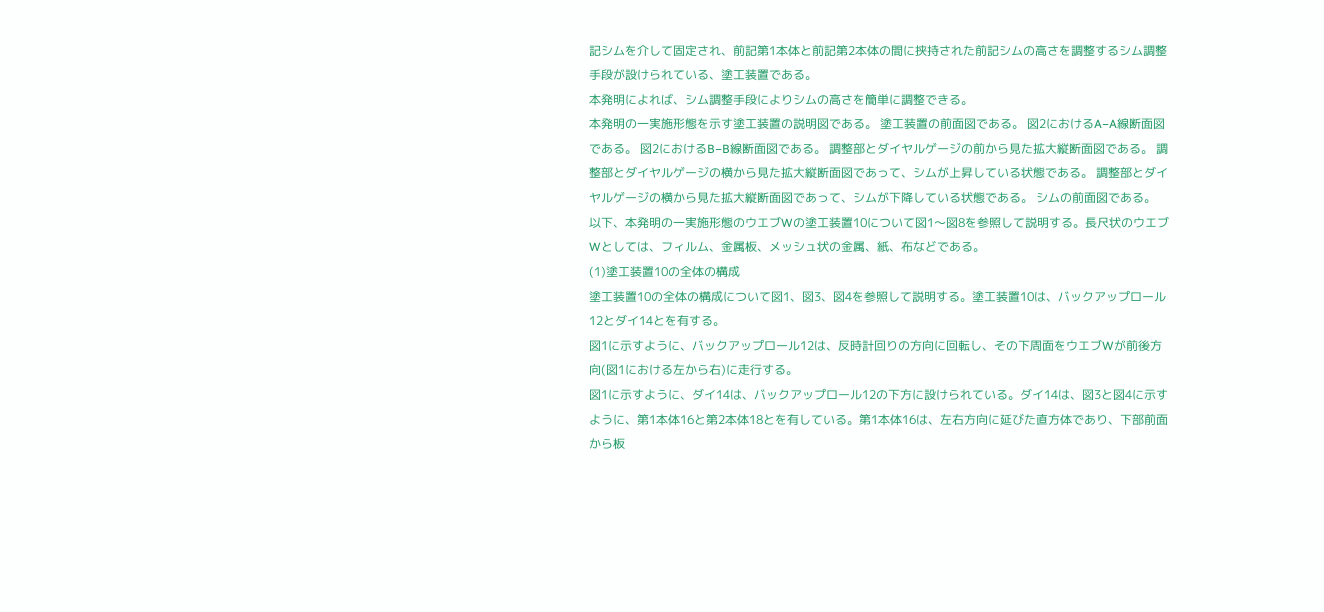記シムを介して固定され、前記第1本体と前記第2本体の間に挟持された前記シムの高さを調整するシム調整手段が設けられている、塗工装置である。
本発明によれば、シム調整手段によりシムの高さを簡単に調整できる。
本発明の一実施形態を示す塗工装置の説明図である。 塗工装置の前面図である。 図2におけるA−A線断面図である。 図2におけるB−B線断面図である。 調整部とダイヤルゲージの前から見た拡大縦断面図である。 調整部とダイヤルゲージの横から見た拡大縦断面図であって、シムが上昇している状態である。 調整部とダイヤルゲージの横から見た拡大縦断面図であって、シムが下降している状態である。 シムの前面図である。
以下、本発明の一実施形態のウエブWの塗工装置10について図1〜図8を参照して説明する。長尺状のウエブWとしては、フィルム、金属板、メッシュ状の金属、紙、布などである。
(1)塗工装置10の全体の構成
塗工装置10の全体の構成について図1、図3、図4を参照して説明する。塗工装置10は、バックアップロール12とダイ14とを有する。
図1に示すように、バックアップロール12は、反時計回りの方向に回転し、その下周面をウエブWが前後方向(図1における左から右)に走行する。
図1に示すように、ダイ14は、バックアップロール12の下方に設けられている。ダイ14は、図3と図4に示すように、第1本体16と第2本体18とを有している。第1本体16は、左右方向に延びた直方体であり、下部前面から板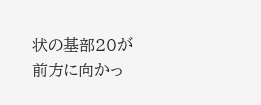状の基部20が前方に向かっ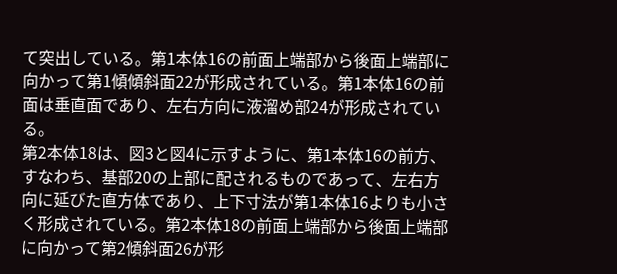て突出している。第1本体16の前面上端部から後面上端部に向かって第1傾傾斜面22が形成されている。第1本体16の前面は垂直面であり、左右方向に液溜め部24が形成されている。
第2本体18は、図3と図4に示すように、第1本体16の前方、すなわち、基部20の上部に配されるものであって、左右方向に延びた直方体であり、上下寸法が第1本体16よりも小さく形成されている。第2本体18の前面上端部から後面上端部に向かって第2傾斜面26が形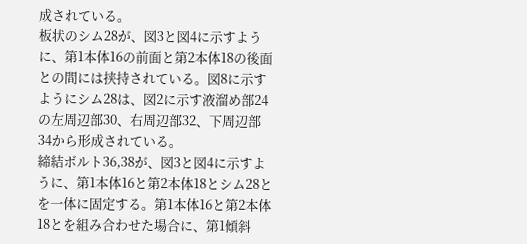成されている。
板状のシム28が、図3と図4に示すように、第1本体16の前面と第2本体18の後面との間には挟持されている。図8に示すようにシム28は、図2に示す液溜め部24の左周辺部30、右周辺部32、下周辺部34から形成されている。
締結ボルト36,38が、図3と図4に示すように、第1本体16と第2本体18とシム28とを一体に固定する。第1本体16と第2本体18とを組み合わせた場合に、第1傾斜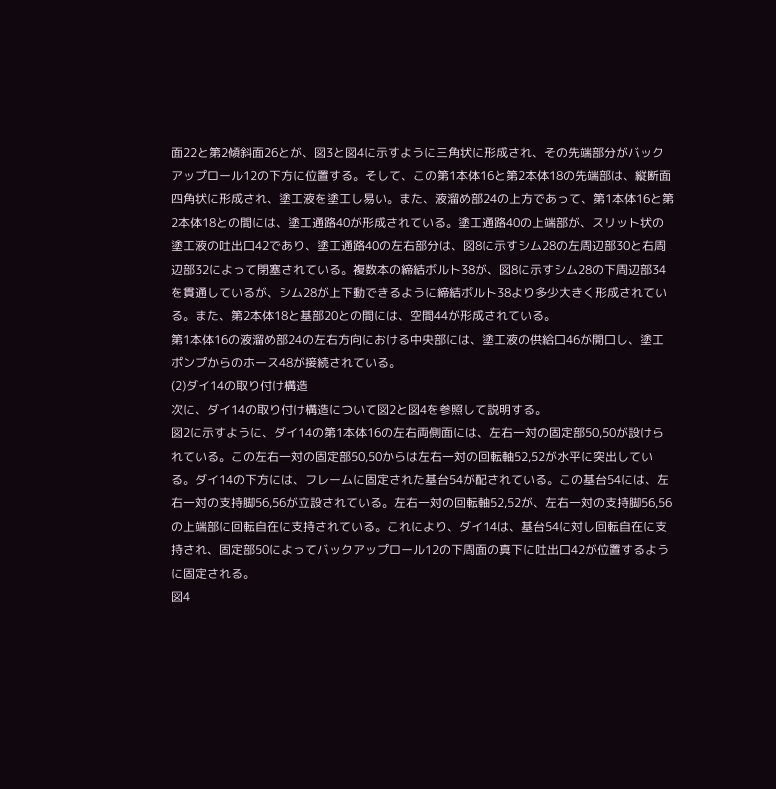面22と第2傾斜面26とが、図3と図4に示すように三角状に形成され、その先端部分がバックアップロール12の下方に位置する。そして、この第1本体16と第2本体18の先端部は、縦断面四角状に形成され、塗工液を塗工し易い。また、液溜め部24の上方であって、第1本体16と第2本体18との間には、塗工通路40が形成されている。塗工通路40の上端部が、スリット状の塗工液の吐出口42であり、塗工通路40の左右部分は、図8に示すシム28の左周辺部30と右周辺部32によって閉塞されている。複数本の締結ボルト38が、図8に示すシム28の下周辺部34を貫通しているが、シム28が上下動できるように締結ボルト38より多少大きく形成されている。また、第2本体18と基部20との間には、空間44が形成されている。
第1本体16の液溜め部24の左右方向における中央部には、塗工液の供給口46が開口し、塗工ポンプからのホース48が接続されている。
(2)ダイ14の取り付け構造
次に、ダイ14の取り付け構造について図2と図4を参照して説明する。
図2に示すように、ダイ14の第1本体16の左右両側面には、左右一対の固定部50,50が設けられている。この左右一対の固定部50,50からは左右一対の回転軸52,52が水平に突出している。ダイ14の下方には、フレームに固定された基台54が配されている。この基台54には、左右一対の支持脚56,56が立設されている。左右一対の回転軸52,52が、左右一対の支持脚56,56の上端部に回転自在に支持されている。これにより、ダイ14は、基台54に対し回転自在に支持され、固定部50によってバックアップロール12の下周面の真下に吐出口42が位置するように固定される。
図4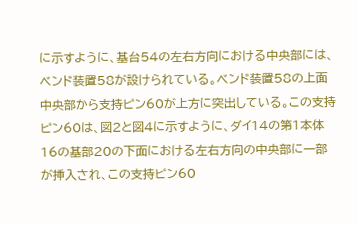に示すように、基台54の左右方向における中央部には、ベンド装置58が設けられている。ベンド装置58の上面中央部から支持ピン60が上方に突出している。この支持ピン60は、図2と図4に示すように、ダイ14の第1本体16の基部20の下面における左右方向の中央部に一部が挿入され、この支持ピン60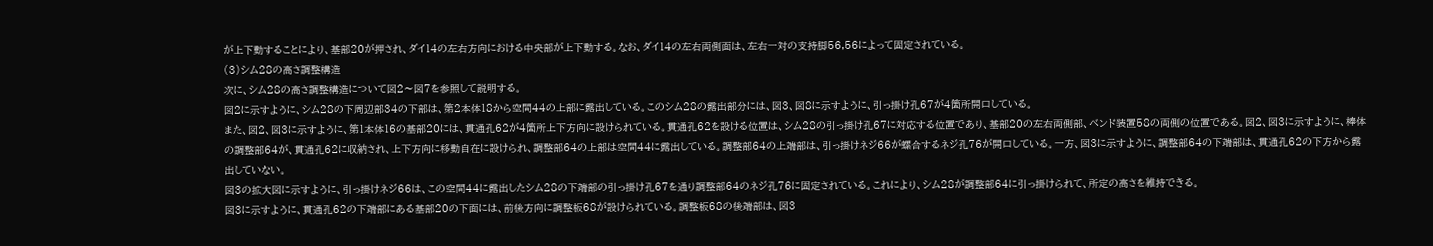が上下動することにより、基部20が押され、ダイ14の左右方向における中央部が上下動する。なお、ダイ14の左右両側面は、左右一対の支持脚56,56によって固定されている。
(3)シム28の高さ調整構造
次に、シム28の高さ調整構造について図2〜図7を参照して説明する。
図2に示すように、シム28の下周辺部34の下部は、第2本体18から空間44の上部に露出している。このシム28の露出部分には、図3、図8に示すように、引っ掛け孔67が4箇所開口している。
また、図2、図3に示すように、第1本体16の基部20には、貫通孔62が4箇所上下方向に設けられている。貫通孔62を設ける位置は、シム28の引っ掛け孔67に対応する位置であり、基部20の左右両側部、ベンド装置58の両側の位置である。図2、図3に示すように、棒体の調整部64が、貫通孔62に収納され、上下方向に移動自在に設けられ、調整部64の上部は空間44に露出している。調整部64の上端部は、引っ掛けネジ66が螺合するネジ孔76が開口している。一方、図3に示すように、調整部64の下端部は、貫通孔62の下方から露出していない。
図3の拡大図に示すように、引っ掛けネジ66は、この空間44に露出したシム28の下端部の引っ掛け孔67を通り調整部64のネジ孔76に固定されている。これにより、シム28が調整部64に引っ掛けられて、所定の高さを維持できる。
図3に示すように、貫通孔62の下端部にある基部20の下面には、前後方向に調整板68が設けられている。調整板68の後端部は、図3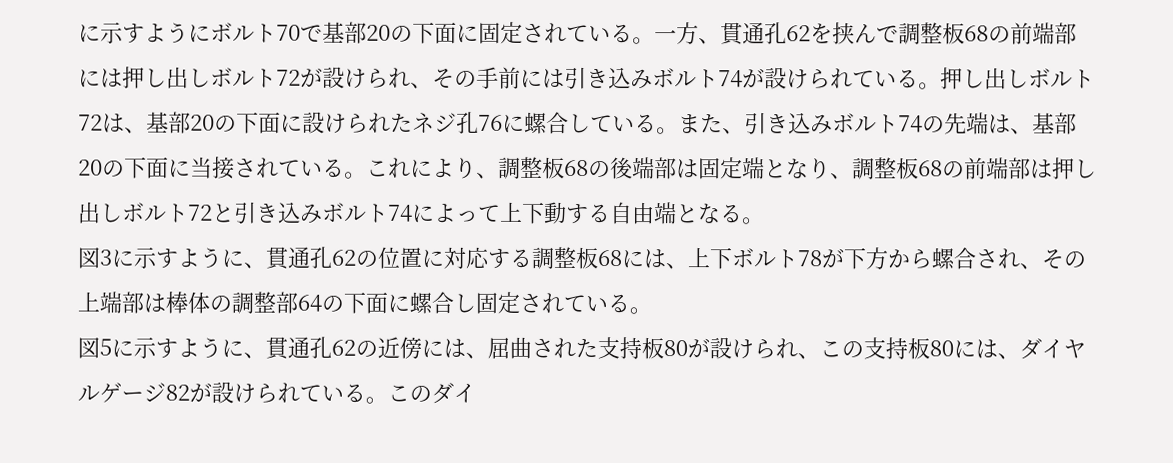に示すようにボルト70で基部20の下面に固定されている。一方、貫通孔62を挟んで調整板68の前端部には押し出しボルト72が設けられ、その手前には引き込みボルト74が設けられている。押し出しボルト72は、基部20の下面に設けられたネジ孔76に螺合している。また、引き込みボルト74の先端は、基部20の下面に当接されている。これにより、調整板68の後端部は固定端となり、調整板68の前端部は押し出しボルト72と引き込みボルト74によって上下動する自由端となる。
図3に示すように、貫通孔62の位置に対応する調整板68には、上下ボルト78が下方から螺合され、その上端部は棒体の調整部64の下面に螺合し固定されている。
図5に示すように、貫通孔62の近傍には、屈曲された支持板80が設けられ、この支持板80には、ダイヤルゲージ82が設けられている。このダイ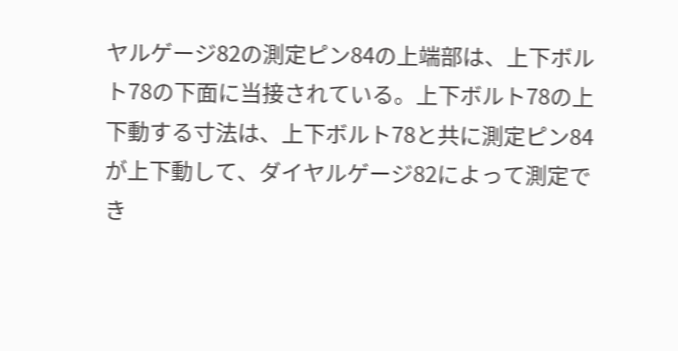ヤルゲージ82の測定ピン84の上端部は、上下ボルト78の下面に当接されている。上下ボルト78の上下動する寸法は、上下ボルト78と共に測定ピン84が上下動して、ダイヤルゲージ82によって測定でき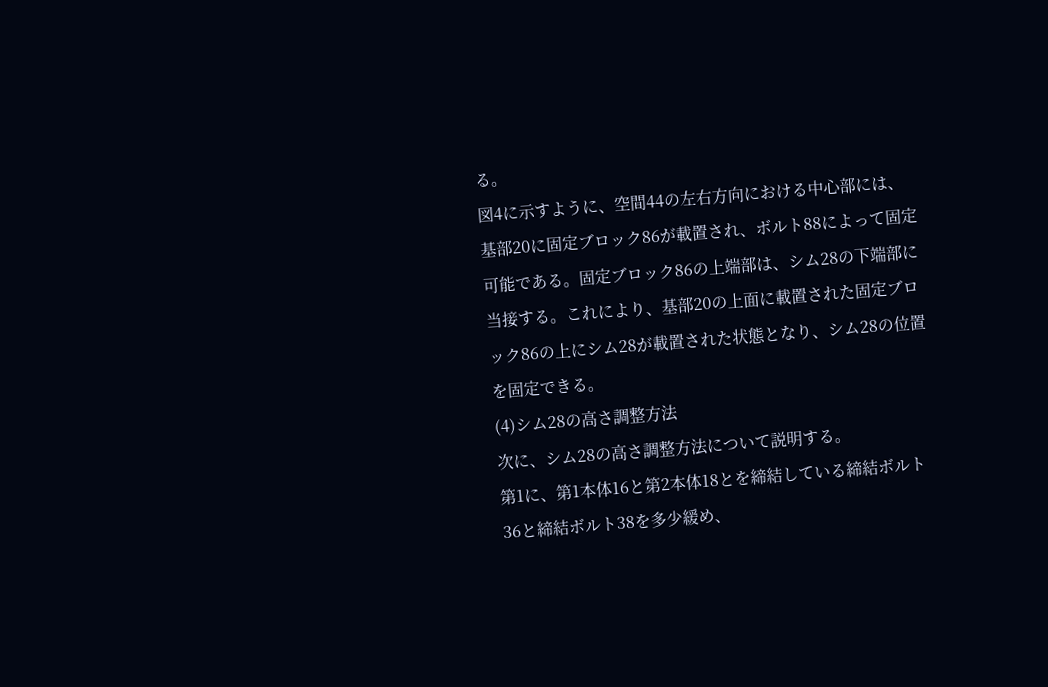る。
図4に示すように、空間44の左右方向における中心部には、基部20に固定ブロック86が載置され、ボルト88によって固定可能である。固定ブロック86の上端部は、シム28の下端部に当接する。これにより、基部20の上面に載置された固定ブロック86の上にシム28が載置された状態となり、シム28の位置を固定できる。
(4)シム28の高さ調整方法
次に、シム28の高さ調整方法について説明する。
第1に、第1本体16と第2本体18とを締結している締結ボルト36と締結ボルト38を多少緩め、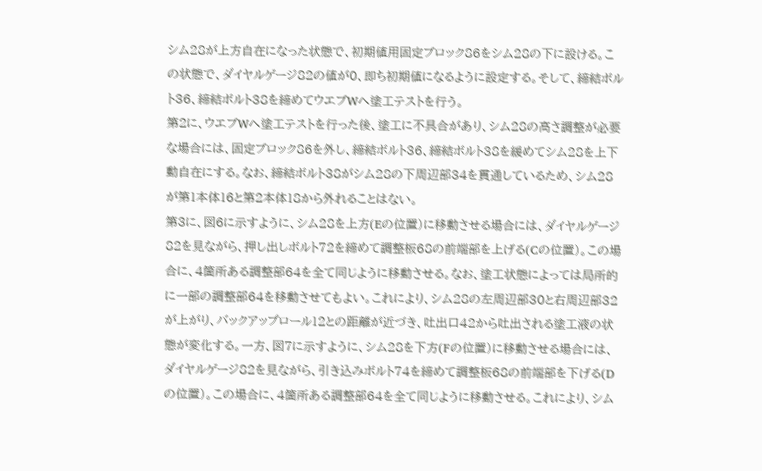シム28が上方自在になった状態で、初期値用固定ブロック86をシム28の下に設ける。この状態で、ダイヤルゲージ82の値が0、即ち初期値になるように設定する。そして、締結ボルト36、締結ボルト38を締めてウエブWへ塗工テストを行う。
第2に、ウエブWへ塗工テストを行った後、塗工に不具合があり、シム28の高さ調整が必要な場合には、固定ブロック86を外し、締結ボルト36、締結ボルト38を緩めてシム28を上下動自在にする。なお、締結ボルト38がシム28の下周辺部34を貫通しているため、シム28が第1本体16と第2本体18から外れることはない。
第3に、図6に示すように、シム28を上方(Eの位置)に移動させる場合には、ダイヤルゲージ82を見ながら、押し出しボルト72を締めて調整板68の前端部を上げる(Cの位置)。この場合に、4箇所ある調整部64を全て同じように移動させる。なお、塗工状態によっては局所的に一部の調整部64を移動させてもよい。これにより、シム28の左周辺部30と右周辺部32が上がり、バックアップロール12との距離が近づき、吐出口42から吐出される塗工液の状態が変化する。一方、図7に示すように、シム28を下方(Fの位置)に移動させる場合には、ダイヤルゲージ82を見ながら、引き込みボルト74を締めて調整板68の前端部を下げる(Dの位置)。この場合に、4箇所ある調整部64を全て同じように移動させる。これにより、シム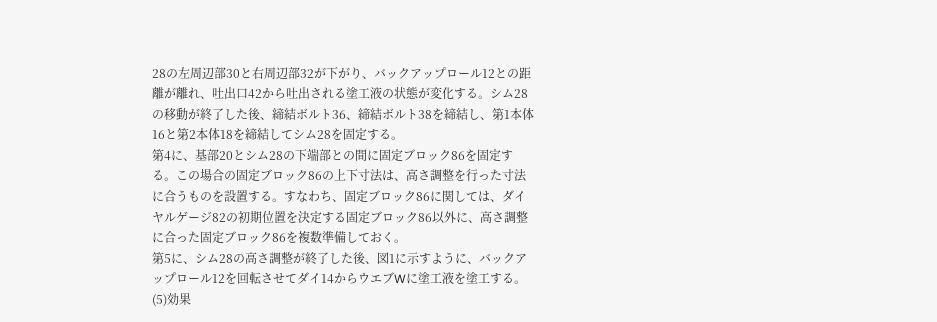28の左周辺部30と右周辺部32が下がり、バックアップロール12との距離が離れ、吐出口42から吐出される塗工液の状態が変化する。シム28の移動が終了した後、締結ボルト36、締結ボルト38を締結し、第1本体16と第2本体18を締結してシム28を固定する。
第4に、基部20とシム28の下端部との間に固定ブロック86を固定する。この場合の固定ブロック86の上下寸法は、高さ調整を行った寸法に合うものを設置する。すなわち、固定ブロック86に関しては、ダイヤルゲージ82の初期位置を決定する固定ブロック86以外に、高さ調整に合った固定ブロック86を複数準備しておく。
第5に、シム28の高さ調整が終了した後、図1に示すように、バックアップロール12を回転させてダイ14からウエブWに塗工液を塗工する。
(5)効果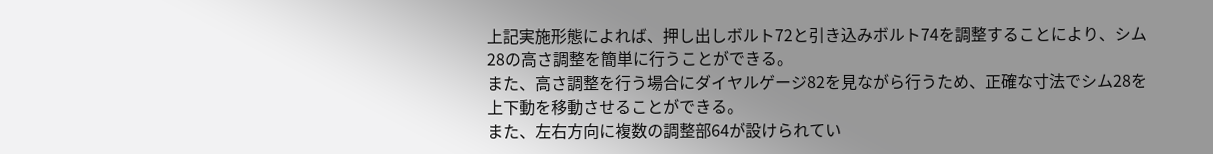上記実施形態によれば、押し出しボルト72と引き込みボルト74を調整することにより、シム28の高さ調整を簡単に行うことができる。
また、高さ調整を行う場合にダイヤルゲージ82を見ながら行うため、正確な寸法でシム28を上下動を移動させることができる。
また、左右方向に複数の調整部64が設けられてい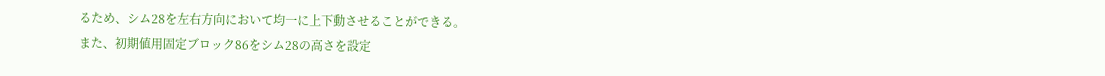るため、シム28を左右方向において均一に上下動させることができる。
また、初期値用固定ブロック86をシム28の高さを設定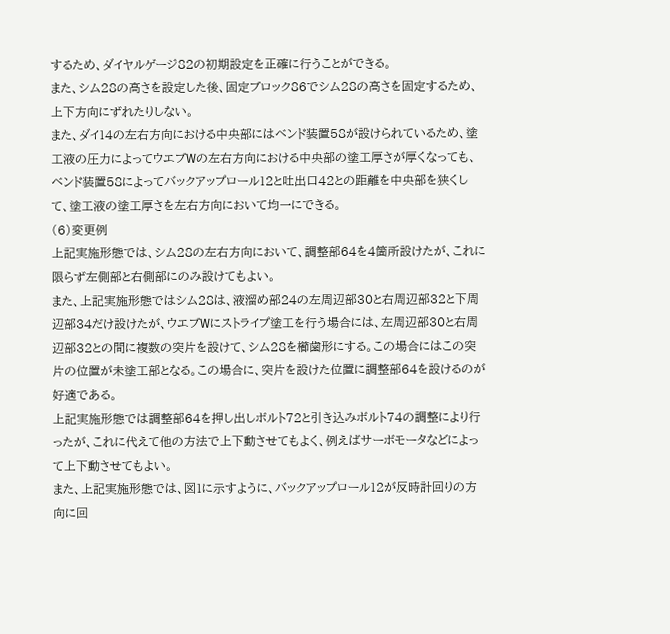するため、ダイヤルゲージ82の初期設定を正確に行うことができる。
また、シム28の高さを設定した後、固定ブロック86でシム28の高さを固定するため、上下方向にずれたりしない。
また、ダイ14の左右方向における中央部にはベンド装置58が設けられているため、塗工液の圧力によってウエブWの左右方向における中央部の塗工厚さが厚くなっても、ベンド装置58によってバックアップロール12と吐出口42との距離を中央部を狭くして、塗工液の塗工厚さを左右方向において均一にできる。
(6)変更例
上記実施形態では、シム28の左右方向において、調整部64を4箇所設けたが、これに限らず左側部と右側部にのみ設けてもよい。
また、上記実施形態ではシム28は、液溜め部24の左周辺部30と右周辺部32と下周辺部34だけ設けたが、ウエブWにストライプ塗工を行う場合には、左周辺部30と右周辺部32との間に複数の突片を設けて、シム28を櫛歯形にする。この場合にはこの突片の位置が未塗工部となる。この場合に、突片を設けた位置に調整部64を設けるのが好適である。
上記実施形態では調整部64を押し出しボルト72と引き込みボルト74の調整により行ったが、これに代えて他の方法で上下動させてもよく、例えばサーボモータなどによって上下動させてもよい。
また、上記実施形態では、図1に示すように、バックアップロール12が反時計回りの方向に回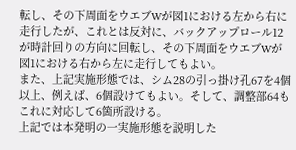転し、その下周面をウエブWが図1における左から右に走行したが、これとは反対に、バックアップロール12が時計回りの方向に回転し、その下周面をウエブWが図1における右から左に走行してもよい。
また、上記実施形態では、シム28の引っ掛け孔67を4個以上、例えば、6個設けてもよい。そして、調整部64もこれに対応して6箇所設ける。
上記では本発明の一実施形態を説明した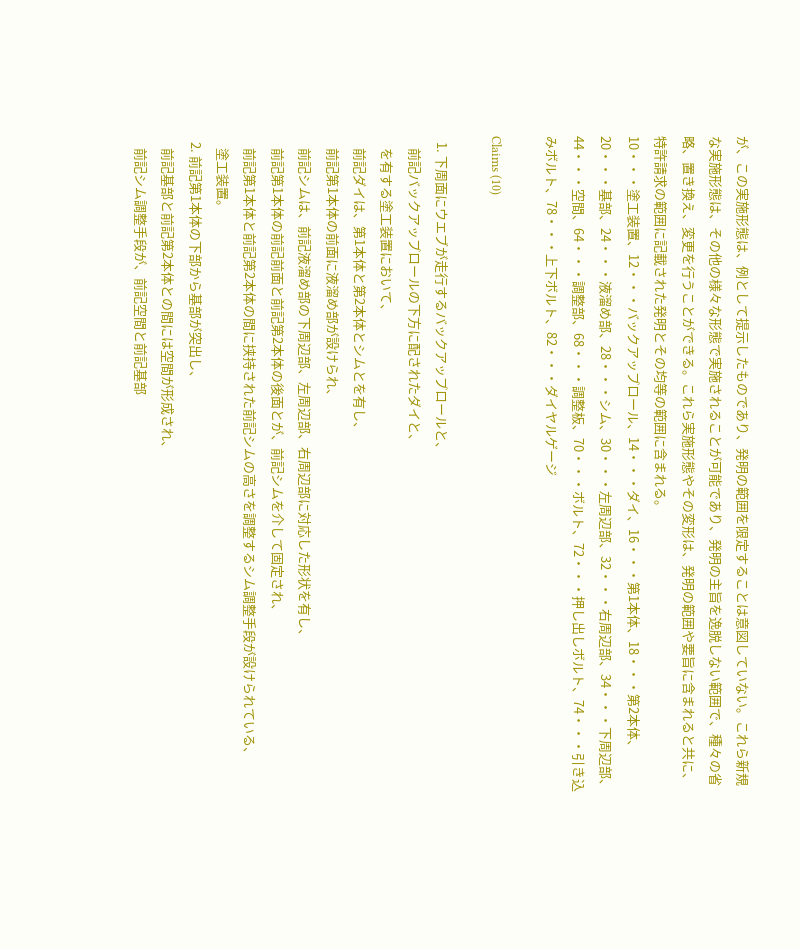が、この実施形態は、例として提示したものであり、発明の範囲を限定することは意図していない。これら新規な実施形態は、その他の様々な形態で実施されることが可能であり、発明の主旨を逸脱しない範囲で、種々の省略、置き換え、変更を行うことができる。これら実施形態やその変形は、発明の範囲や要旨に含まれると共に、特許請求の範囲に記載された発明とその均等の範囲に含まれる。
10・・・塗工装置、12・・・バックアップロール、14・・・ダイ、16・・・第1本体、18・・・第2本体、20・・・基部、24・・・液溜め部、28・・・シム、30・・・左周辺部、32・・・右周辺部、34・・・下周辺部、44・・・空間、64・・・調整部、68・・・調整板、70・・・ボルト、72・・・押し出しボルト、74・・・引き込みボルト、78・・・上下ボルト、82・・・ダイヤルゲージ

Claims (10)

  1. 下周面にウエブが走行するバックアップロールと、
    前記バックアップロールの下方に配されたダイと、
    を有する塗工装置において、
    前記ダイは、第1本体と第2本体とシムとを有し、
    前記第1本体の前面に液溜め部が設けられ、
    前記シムは、前記液溜め部の下周辺部、左周辺部、右周辺部に対応した形状を有し、
    前記第1本体の前記前面と前記第2本体の後面とが、前記シムを介して固定され、
    前記第1本体と前記第2本体の間に挟持された前記シムの高さを調整するシム調整手段が設けられている、
    塗工装置。
  2. 前記第1本体の下部から基部が突出し、
    前記基部と前記第2本体との間には空間が形成され、
    前記シム調整手段が、前記空間と前記基部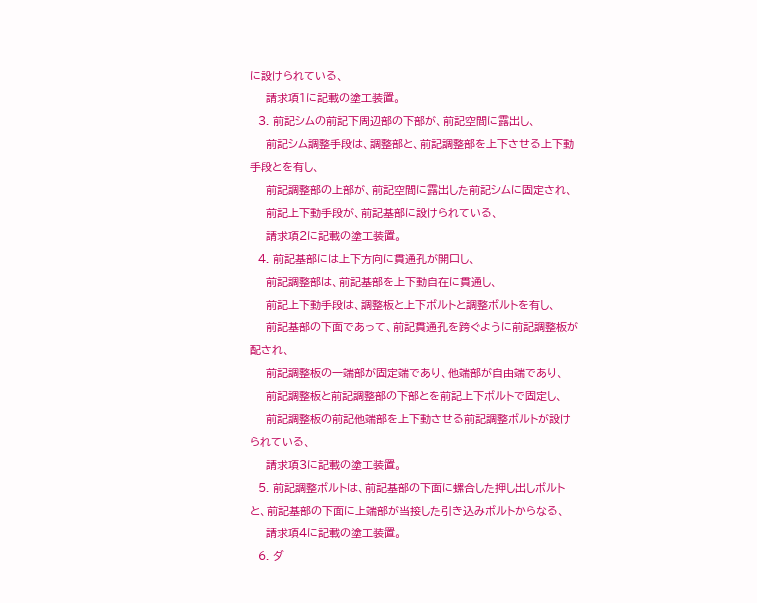に設けられている、
    請求項1に記載の塗工装置。
  3. 前記シムの前記下周辺部の下部が、前記空間に露出し、
    前記シム調整手段は、調整部と、前記調整部を上下させる上下動手段とを有し、
    前記調整部の上部が、前記空間に露出した前記シムに固定され、
    前記上下動手段が、前記基部に設けられている、
    請求項2に記載の塗工装置。
  4. 前記基部には上下方向に貫通孔が開口し、
    前記調整部は、前記基部を上下動自在に貫通し、
    前記上下動手段は、調整板と上下ボルトと調整ボルトを有し、
    前記基部の下面であって、前記貫通孔を跨ぐように前記調整板が配され、
    前記調整板の一端部が固定端であり、他端部が自由端であり、
    前記調整板と前記調整部の下部とを前記上下ボルトで固定し、
    前記調整板の前記他端部を上下動させる前記調整ボルトが設けられている、
    請求項3に記載の塗工装置。
  5. 前記調整ボルトは、前記基部の下面に螺合した押し出しボルトと、前記基部の下面に上端部が当接した引き込みボルトからなる、
    請求項4に記載の塗工装置。
  6. ダ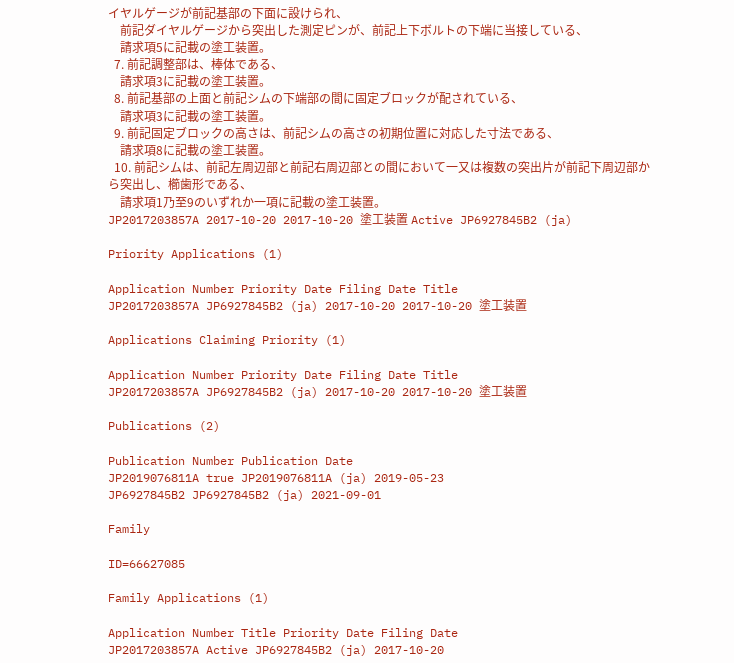イヤルゲージが前記基部の下面に設けられ、
    前記ダイヤルゲージから突出した測定ピンが、前記上下ボルトの下端に当接している、
    請求項5に記載の塗工装置。
  7. 前記調整部は、棒体である、
    請求項3に記載の塗工装置。
  8. 前記基部の上面と前記シムの下端部の間に固定ブロックが配されている、
    請求項3に記載の塗工装置。
  9. 前記固定ブロックの高さは、前記シムの高さの初期位置に対応した寸法である、
    請求項8に記載の塗工装置。
  10. 前記シムは、前記左周辺部と前記右周辺部との間において一又は複数の突出片が前記下周辺部から突出し、櫛歯形である、
    請求項1乃至9のいずれか一項に記載の塗工装置。
JP2017203857A 2017-10-20 2017-10-20 塗工装置 Active JP6927845B2 (ja)

Priority Applications (1)

Application Number Priority Date Filing Date Title
JP2017203857A JP6927845B2 (ja) 2017-10-20 2017-10-20 塗工装置

Applications Claiming Priority (1)

Application Number Priority Date Filing Date Title
JP2017203857A JP6927845B2 (ja) 2017-10-20 2017-10-20 塗工装置

Publications (2)

Publication Number Publication Date
JP2019076811A true JP2019076811A (ja) 2019-05-23
JP6927845B2 JP6927845B2 (ja) 2021-09-01

Family

ID=66627085

Family Applications (1)

Application Number Title Priority Date Filing Date
JP2017203857A Active JP6927845B2 (ja) 2017-10-20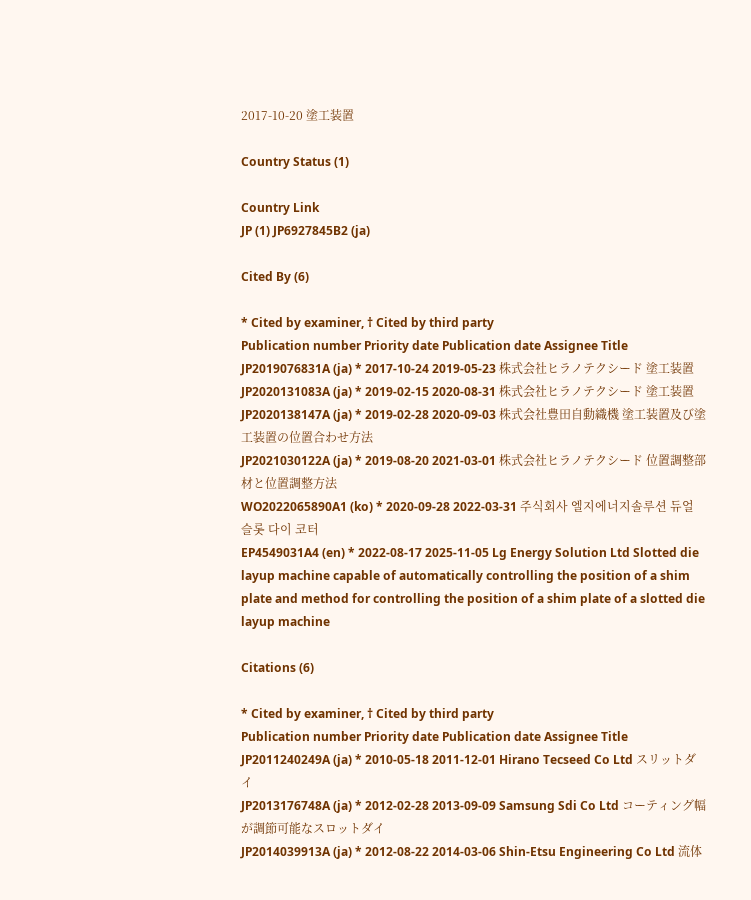2017-10-20 塗工装置

Country Status (1)

Country Link
JP (1) JP6927845B2 (ja)

Cited By (6)

* Cited by examiner, † Cited by third party
Publication number Priority date Publication date Assignee Title
JP2019076831A (ja) * 2017-10-24 2019-05-23 株式会社ヒラノテクシード 塗工装置
JP2020131083A (ja) * 2019-02-15 2020-08-31 株式会社ヒラノテクシード 塗工装置
JP2020138147A (ja) * 2019-02-28 2020-09-03 株式会社豊田自動織機 塗工装置及び塗工装置の位置合わせ方法
JP2021030122A (ja) * 2019-08-20 2021-03-01 株式会社ヒラノテクシード 位置調整部材と位置調整方法
WO2022065890A1 (ko) * 2020-09-28 2022-03-31 주식회사 엘지에너지솔루션 듀얼 슬롯 다이 코터
EP4549031A4 (en) * 2022-08-17 2025-11-05 Lg Energy Solution Ltd Slotted die layup machine capable of automatically controlling the position of a shim plate and method for controlling the position of a shim plate of a slotted die layup machine

Citations (6)

* Cited by examiner, † Cited by third party
Publication number Priority date Publication date Assignee Title
JP2011240249A (ja) * 2010-05-18 2011-12-01 Hirano Tecseed Co Ltd スリットダイ
JP2013176748A (ja) * 2012-02-28 2013-09-09 Samsung Sdi Co Ltd コーティング幅が調節可能なスロットダイ
JP2014039913A (ja) * 2012-08-22 2014-03-06 Shin-Etsu Engineering Co Ltd 流体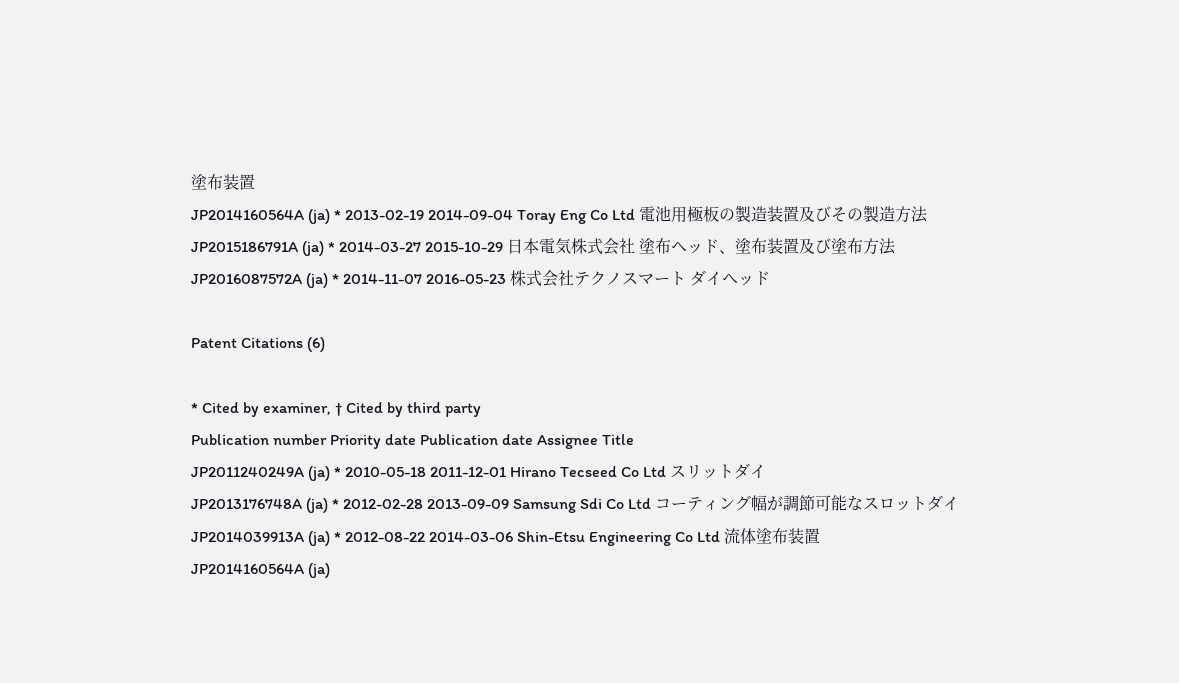塗布装置
JP2014160564A (ja) * 2013-02-19 2014-09-04 Toray Eng Co Ltd 電池用極板の製造装置及びその製造方法
JP2015186791A (ja) * 2014-03-27 2015-10-29 日本電気株式会社 塗布ヘッド、塗布装置及び塗布方法
JP2016087572A (ja) * 2014-11-07 2016-05-23 株式会社テクノスマート ダイヘッド

Patent Citations (6)

* Cited by examiner, † Cited by third party
Publication number Priority date Publication date Assignee Title
JP2011240249A (ja) * 2010-05-18 2011-12-01 Hirano Tecseed Co Ltd スリットダイ
JP2013176748A (ja) * 2012-02-28 2013-09-09 Samsung Sdi Co Ltd コーティング幅が調節可能なスロットダイ
JP2014039913A (ja) * 2012-08-22 2014-03-06 Shin-Etsu Engineering Co Ltd 流体塗布装置
JP2014160564A (ja)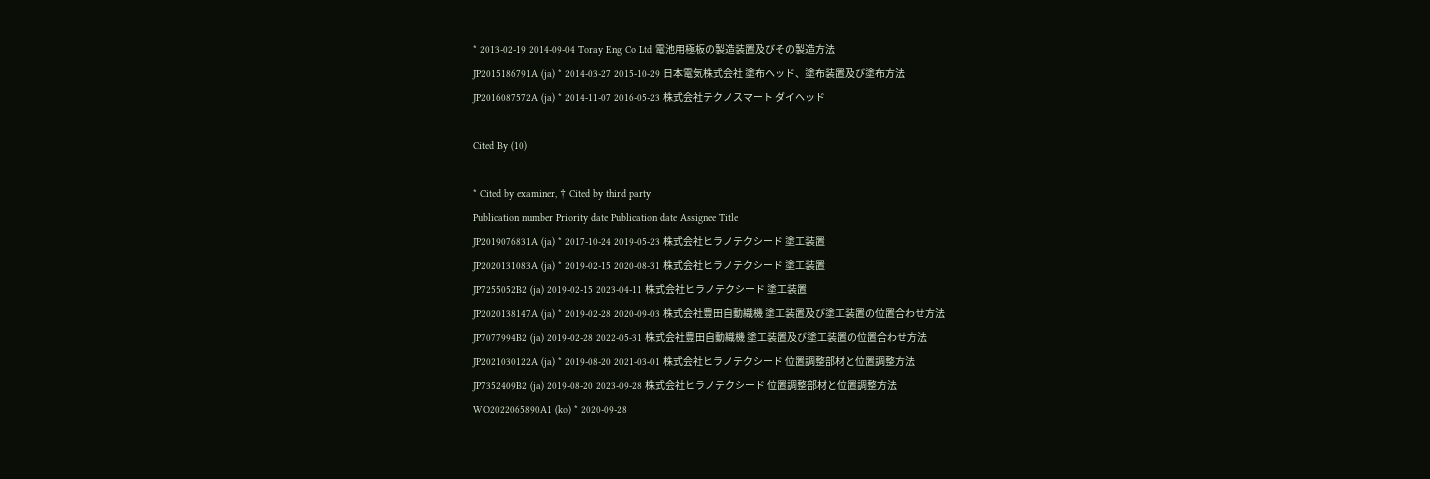* 2013-02-19 2014-09-04 Toray Eng Co Ltd 電池用極板の製造装置及びその製造方法
JP2015186791A (ja) * 2014-03-27 2015-10-29 日本電気株式会社 塗布ヘッド、塗布装置及び塗布方法
JP2016087572A (ja) * 2014-11-07 2016-05-23 株式会社テクノスマート ダイヘッド

Cited By (10)

* Cited by examiner, † Cited by third party
Publication number Priority date Publication date Assignee Title
JP2019076831A (ja) * 2017-10-24 2019-05-23 株式会社ヒラノテクシード 塗工装置
JP2020131083A (ja) * 2019-02-15 2020-08-31 株式会社ヒラノテクシード 塗工装置
JP7255052B2 (ja) 2019-02-15 2023-04-11 株式会社ヒラノテクシード 塗工装置
JP2020138147A (ja) * 2019-02-28 2020-09-03 株式会社豊田自動織機 塗工装置及び塗工装置の位置合わせ方法
JP7077994B2 (ja) 2019-02-28 2022-05-31 株式会社豊田自動織機 塗工装置及び塗工装置の位置合わせ方法
JP2021030122A (ja) * 2019-08-20 2021-03-01 株式会社ヒラノテクシード 位置調整部材と位置調整方法
JP7352409B2 (ja) 2019-08-20 2023-09-28 株式会社ヒラノテクシード 位置調整部材と位置調整方法
WO2022065890A1 (ko) * 2020-09-28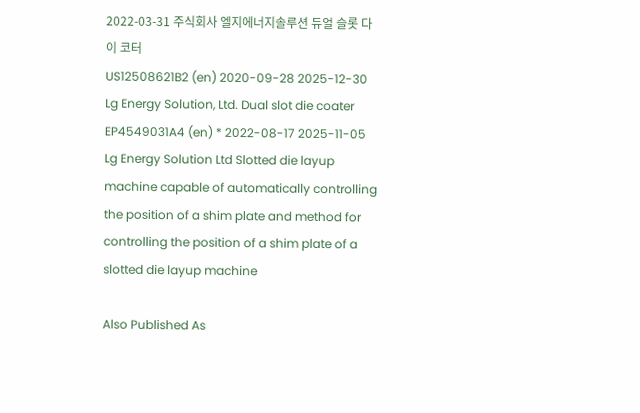2022-03-31 주식회사 엘지에너지솔루션 듀얼 슬롯 다이 코터
US12508621B2 (en) 2020-09-28 2025-12-30 Lg Energy Solution, Ltd. Dual slot die coater
EP4549031A4 (en) * 2022-08-17 2025-11-05 Lg Energy Solution Ltd Slotted die layup machine capable of automatically controlling the position of a shim plate and method for controlling the position of a shim plate of a slotted die layup machine

Also Published As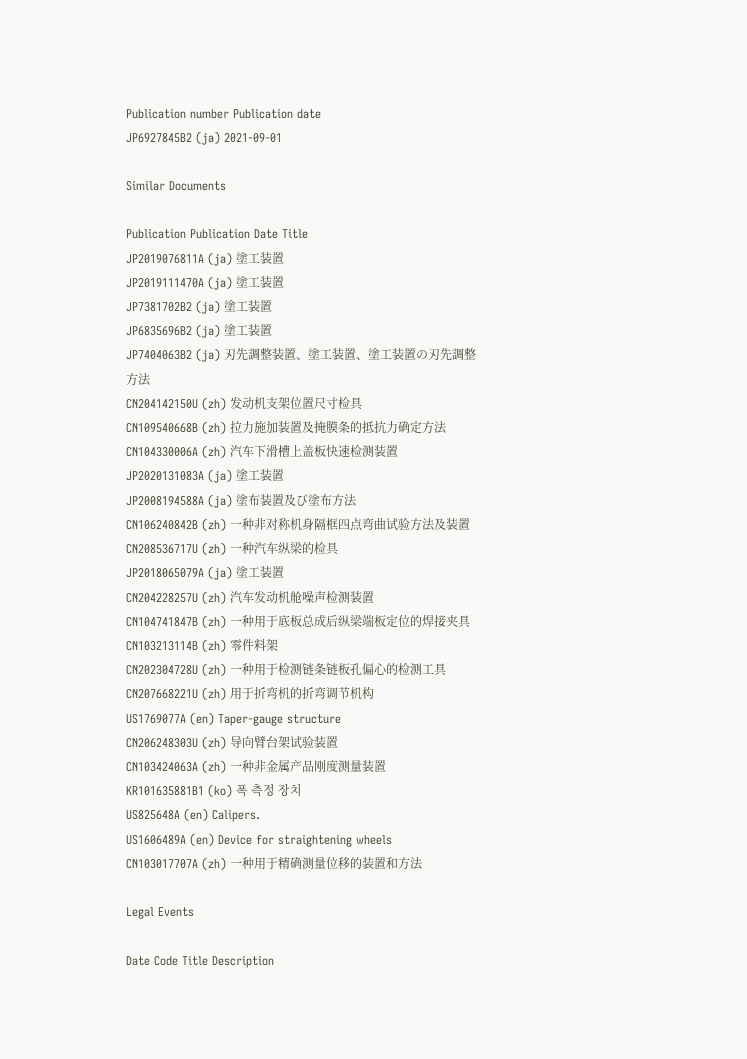Publication number Publication date
JP6927845B2 (ja) 2021-09-01

Similar Documents

Publication Publication Date Title
JP2019076811A (ja) 塗工装置
JP2019111470A (ja) 塗工装置
JP7381702B2 (ja) 塗工装置
JP6835696B2 (ja) 塗工装置
JP7404063B2 (ja) 刃先調整装置、塗工装置、塗工装置の刃先調整方法
CN204142150U (zh) 发动机支架位置尺寸检具
CN109540668B (zh) 拉力施加装置及掩膜条的抵抗力确定方法
CN104330006A (zh) 汽车下滑槽上盖板快速检测装置
JP2020131083A (ja) 塗工装置
JP2008194588A (ja) 塗布装置及び塗布方法
CN106240842B (zh) 一种非对称机身隔框四点弯曲试验方法及装置
CN208536717U (zh) 一种汽车纵梁的检具
JP2018065079A (ja) 塗工装置
CN204228257U (zh) 汽车发动机舱噪声检测装置
CN104741847B (zh) 一种用于底板总成后纵梁端板定位的焊接夹具
CN103213114B (zh) 零件料架
CN202304728U (zh) 一种用于检测链条链板孔偏心的检测工具
CN207668221U (zh) 用于折弯机的折弯调节机构
US1769077A (en) Taper-gauge structure
CN206248303U (zh) 导向臂台架试验装置
CN103424063A (zh) 一种非金属产品刚度测量装置
KR101635881B1 (ko) 폭 측정 장치
US825648A (en) Calipers.
US1606489A (en) Device for straightening wheels
CN103017707A (zh) 一种用于精确测量位移的装置和方法

Legal Events

Date Code Title Description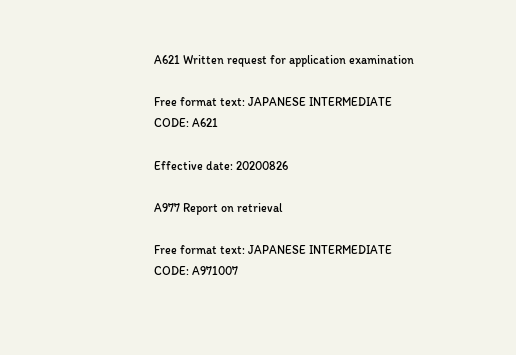A621 Written request for application examination

Free format text: JAPANESE INTERMEDIATE CODE: A621

Effective date: 20200826

A977 Report on retrieval

Free format text: JAPANESE INTERMEDIATE CODE: A971007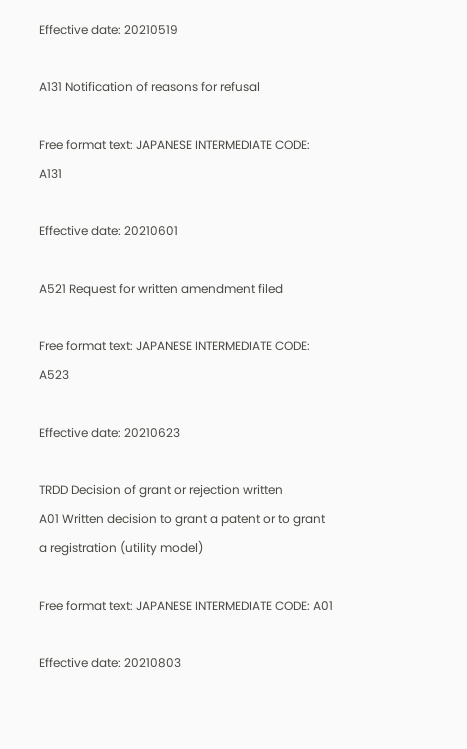Effective date: 20210519

A131 Notification of reasons for refusal

Free format text: JAPANESE INTERMEDIATE CODE: A131

Effective date: 20210601

A521 Request for written amendment filed

Free format text: JAPANESE INTERMEDIATE CODE: A523

Effective date: 20210623

TRDD Decision of grant or rejection written
A01 Written decision to grant a patent or to grant a registration (utility model)

Free format text: JAPANESE INTERMEDIATE CODE: A01

Effective date: 20210803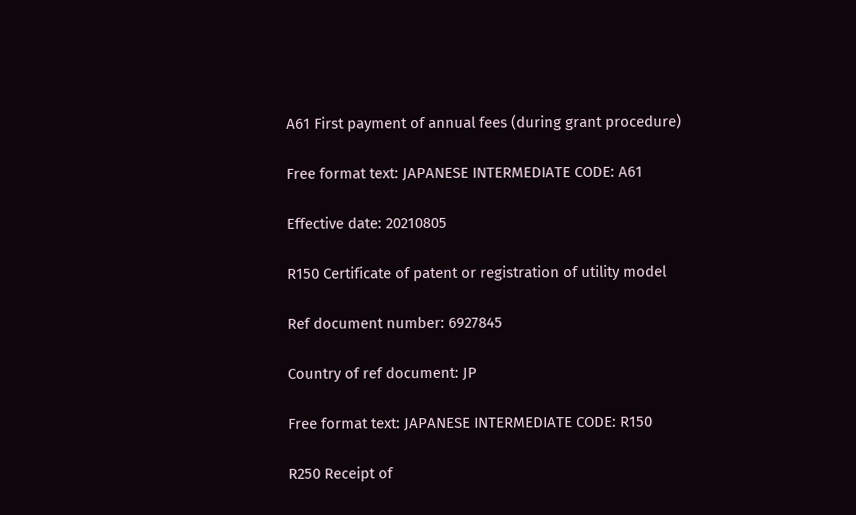A61 First payment of annual fees (during grant procedure)

Free format text: JAPANESE INTERMEDIATE CODE: A61

Effective date: 20210805

R150 Certificate of patent or registration of utility model

Ref document number: 6927845

Country of ref document: JP

Free format text: JAPANESE INTERMEDIATE CODE: R150

R250 Receipt of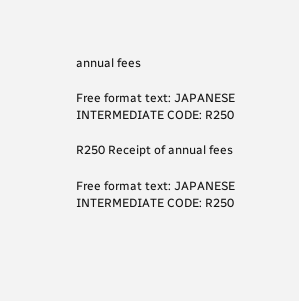annual fees

Free format text: JAPANESE INTERMEDIATE CODE: R250

R250 Receipt of annual fees

Free format text: JAPANESE INTERMEDIATE CODE: R250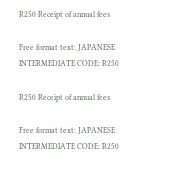R250 Receipt of annual fees

Free format text: JAPANESE INTERMEDIATE CODE: R250

R250 Receipt of annual fees

Free format text: JAPANESE INTERMEDIATE CODE: R250